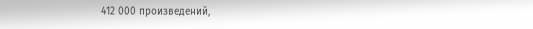412 000 произведений,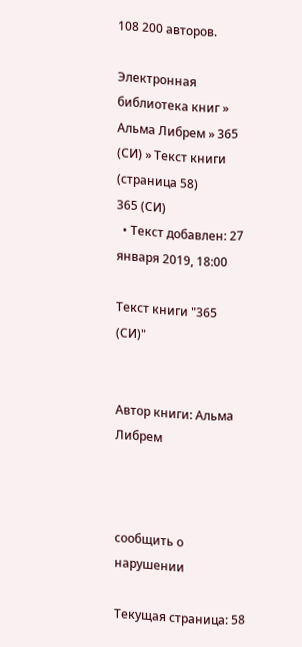108 200 авторов.

Электронная библиотека книг » Альма Либрем » 365 (СИ) » Текст книги (страница 58)
365 (СИ)
  • Текст добавлен: 27 января 2019, 18:00

Текст книги "365 (СИ)"


Автор книги: Альма Либрем



сообщить о нарушении

Текущая страница: 58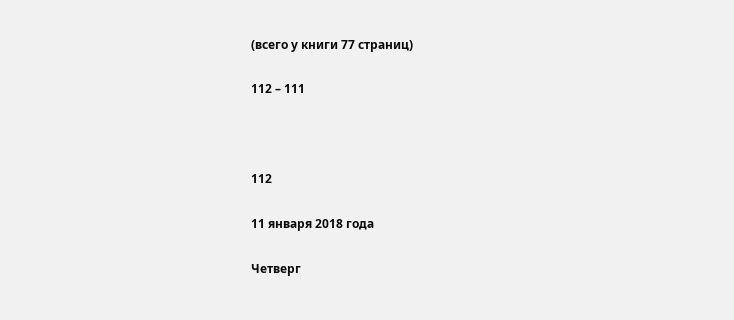(всего у книги 77 страниц)

112 – 111



112

11 января 2018 года

Четверг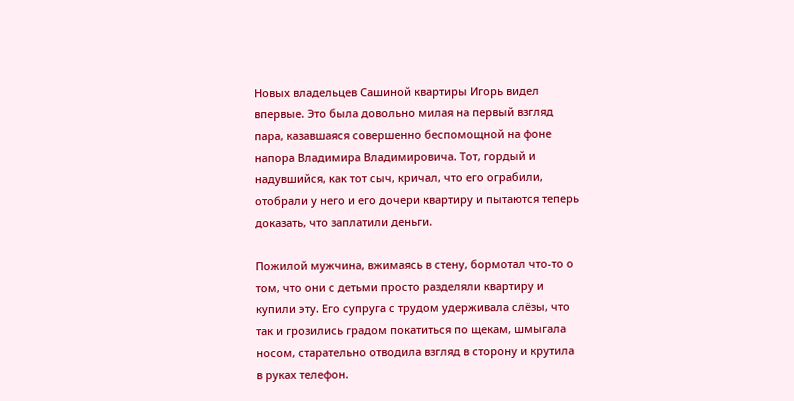Новых владельцев Сашиной квартиры Игорь видел впервые. Это была довольно милая на первый взгляд пара, казавшаяся совершенно беспомощной на фоне напора Владимира Владимировича. Тот, гордый и надувшийся, как тот сыч, кричал, что его ограбили, отобрали у него и его дочери квартиру и пытаются теперь доказать, что заплатили деньги.

Пожилой мужчина, вжимаясь в стену, бормотал что-то о том, что они с детьми просто разделяли квартиру и купили эту. Его супруга с трудом удерживала слёзы, что так и грозились градом покатиться по щекам, шмыгала носом, старательно отводила взгляд в сторону и крутила в руках телефон.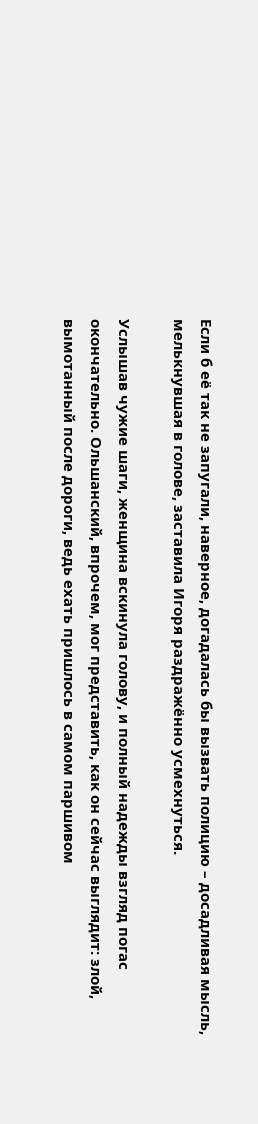Если б её так не запугали, наверное, догадалась бы вызвать полицию – досадливая мысль, мелькнувшая в голове, заставила Игоря раздражённо усмехнуться.

Услышав чужие шаги, женщина вскинула голову, и полный надежды взгляд погас окончательно. Ольшанский, впрочем, мог представить, как он сейчас выглядит: злой, вымотанный после дороги, ведь ехать пришлось в самом паршивом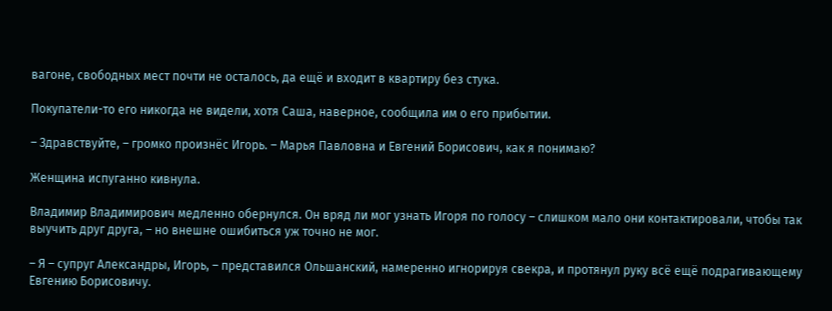вагоне, свободных мест почти не осталось, да ещё и входит в квартиру без стука.

Покупатели-то его никогда не видели, хотя Саша, наверное, сообщила им о его прибытии.

– Здравствуйте, – громко произнёс Игорь. – Марья Павловна и Евгений Борисович, как я понимаю?

Женщина испуганно кивнула.

Владимир Владимирович медленно обернулся. Он вряд ли мог узнать Игоря по голосу – слишком мало они контактировали, чтобы так выучить друг друга, – но внешне ошибиться уж точно не мог.

– Я – супруг Александры, Игорь, – представился Ольшанский, намеренно игнорируя свекра, и протянул руку всё ещё подрагивающему Евгению Борисовичу.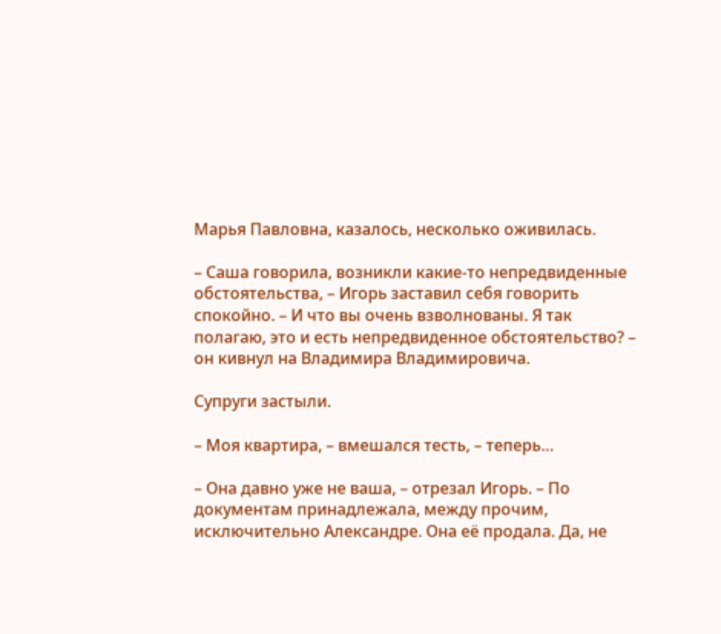Марья Павловна, казалось, несколько оживилась.

– Саша говорила, возникли какие-то непредвиденные обстоятельства, – Игорь заставил себя говорить спокойно. – И что вы очень взволнованы. Я так полагаю, это и есть непредвиденное обстоятельство? – он кивнул на Владимира Владимировича.

Супруги застыли.

– Моя квартира, – вмешался тесть, – теперь…

– Она давно уже не ваша, – отрезал Игорь. – По документам принадлежала, между прочим, исключительно Александре. Она её продала. Да, не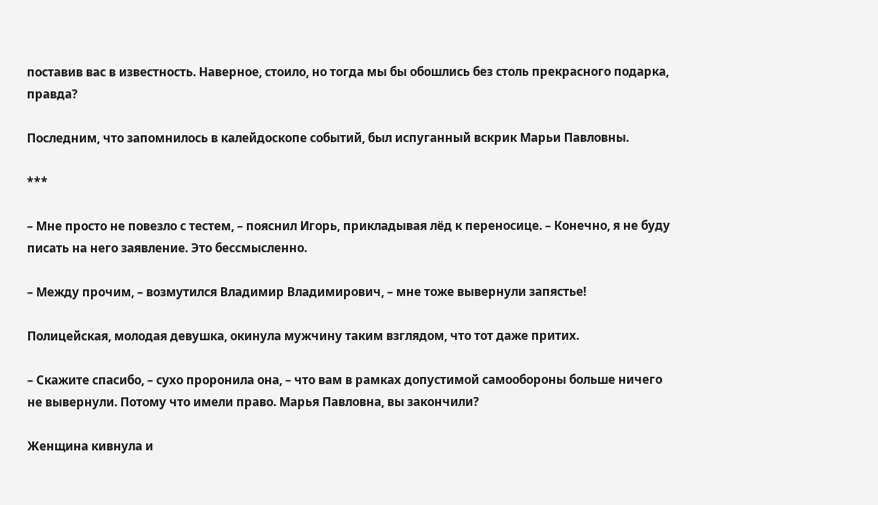поставив вас в известность. Наверное, стоило, но тогда мы бы обошлись без столь прекрасного подарка, правда?

Последним, что запомнилось в калейдоскопе событий, был испуганный вскрик Марьи Павловны.

***

– Мне просто не повезло с тестем, – пояснил Игорь, прикладывая лёд к переносице. – Конечно, я не буду писать на него заявление. Это бессмысленно.

– Между прочим, – возмутился Владимир Владимирович, – мне тоже вывернули запястье!

Полицейская, молодая девушка, окинула мужчину таким взглядом, что тот даже притих.

– Скажите спасибо, – сухо проронила она, – что вам в рамках допустимой самообороны больше ничего не вывернули. Потому что имели право. Марья Павловна, вы закончили?

Женщина кивнула и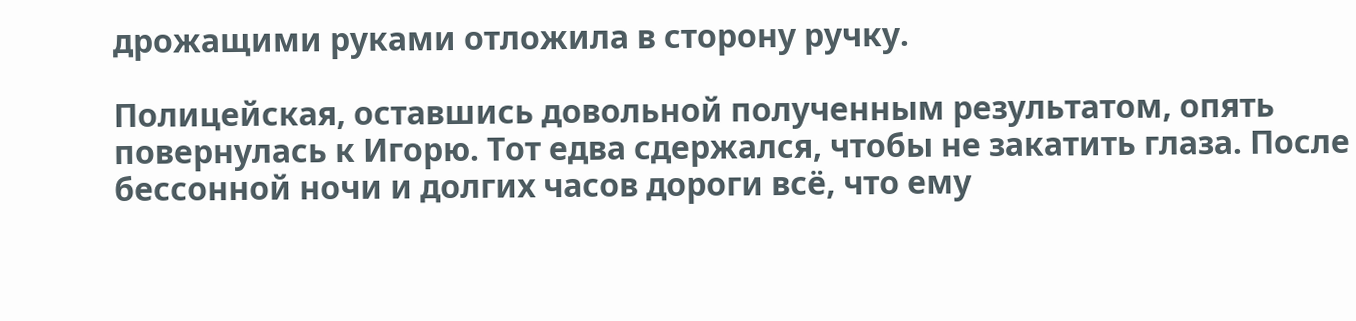дрожащими руками отложила в сторону ручку.

Полицейская, оставшись довольной полученным результатом, опять повернулась к Игорю. Тот едва сдержался, чтобы не закатить глаза. После бессонной ночи и долгих часов дороги всё, что ему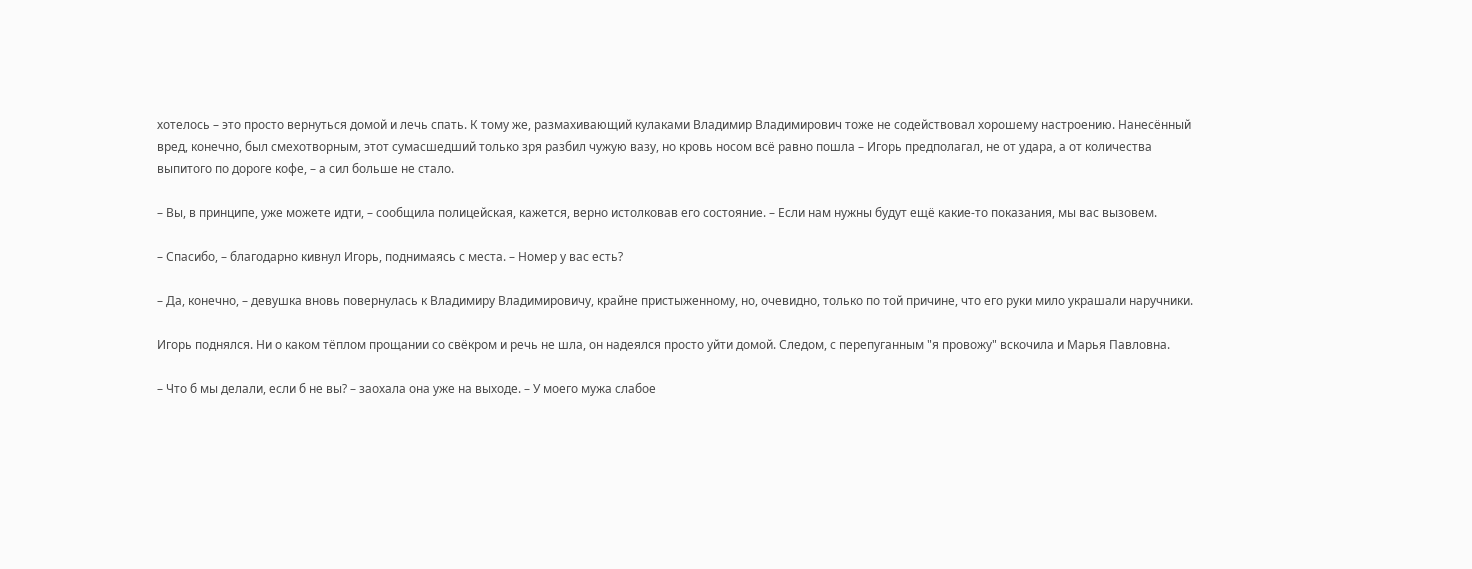хотелось – это просто вернуться домой и лечь спать. К тому же, размахивающий кулаками Владимир Владимирович тоже не содействовал хорошему настроению. Нанесённый вред, конечно, был смехотворным, этот сумасшедший только зря разбил чужую вазу, но кровь носом всё равно пошла – Игорь предполагал, не от удара, а от количества выпитого по дороге кофе, – а сил больше не стало.

– Вы, в принципе, уже можете идти, – сообщила полицейская, кажется, верно истолковав его состояние. – Если нам нужны будут ещё какие-то показания, мы вас вызовем.

– Спасибо, – благодарно кивнул Игорь, поднимаясь с места. – Номер у вас есть?

– Да, конечно, – девушка вновь повернулась к Владимиру Владимировичу, крайне пристыженному, но, очевидно, только по той причине, что его руки мило украшали наручники.

Игорь поднялся. Ни о каком тёплом прощании со свёкром и речь не шла, он надеялся просто уйти домой. Следом, с перепуганным "я провожу" вскочила и Марья Павловна.

– Что б мы делали, если б не вы? – заохала она уже на выходе. – У моего мужа слабое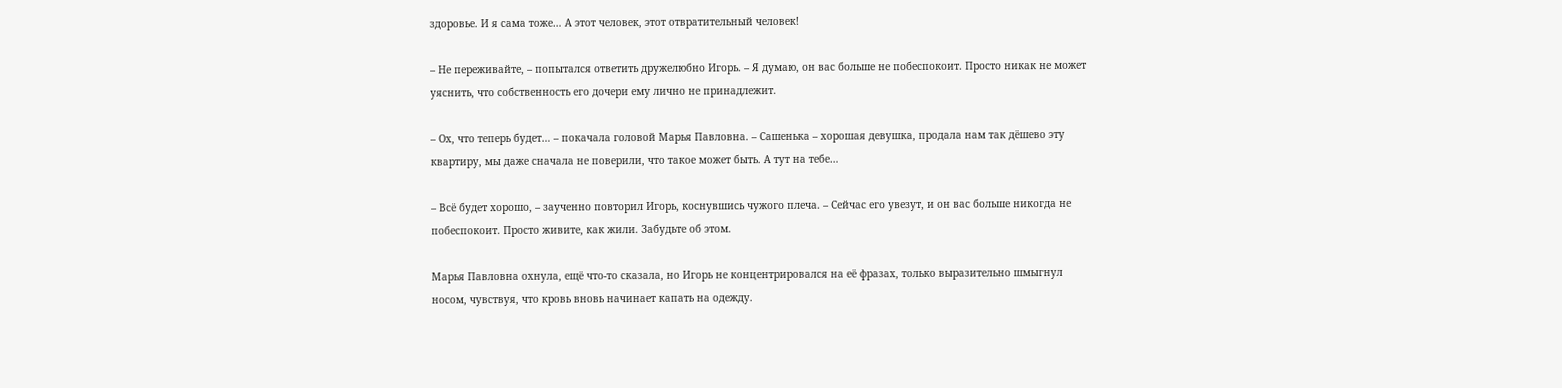здоровье. И я сама тоже… А этот человек, этот отвратительный человек!

– Не переживайте, – попытался ответить дружелюбно Игорь. – Я думаю, он вас больше не побеспокоит. Просто никак не может уяснить, что собственность его дочери ему лично не принадлежит.

– Ох, что теперь будет… – покачала головой Марья Павловна. – Сашенька – хорошая девушка, продала нам так дёшево эту квартиру, мы даже сначала не поверили, что такое может быть. А тут на тебе…

– Всё будет хорошо, – заученно повторил Игорь, коснувшись чужого плеча. – Сейчас его увезут, и он вас больше никогда не побеспокоит. Просто живите, как жили. Забудьте об этом.

Марья Павловна охнула, ещё что-то сказала, но Игорь не концентрировался на её фразах, только выразительно шмыгнул носом, чувствуя, что кровь вновь начинает капать на одежду.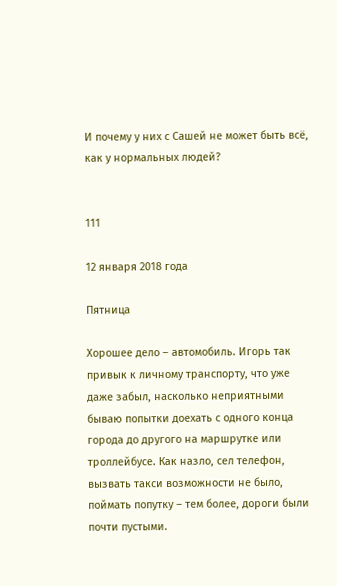И почему у них с Сашей не может быть всё, как у нормальных людей?


111

12 января 2018 года

Пятница

Хорошее дело – автомобиль. Игорь так привык к личному транспорту, что уже даже забыл, насколько неприятными бываю попытки доехать с одного конца города до другого на маршрутке или троллейбусе. Как назло, сел телефон, вызвать такси возможности не было, поймать попутку – тем более, дороги были почти пустыми.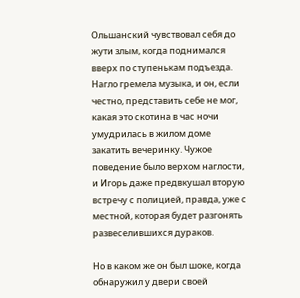Ольшанский чувствовал себя до жути злым, когда поднимался вверх по ступенькам подъезда. Нагло гремела музыка, и он, если честно, представить себе не мог, какая это скотина в час ночи умудрилась в жилом доме закатить вечеринку. Чужое поведение было верхом наглости, и Игорь даже предвкушал вторую встречу с полицией, правда, уже с местной, которая будет разгонять развеселившихся дураков.

Но в каком же он был шоке, когда обнаружил у двери своей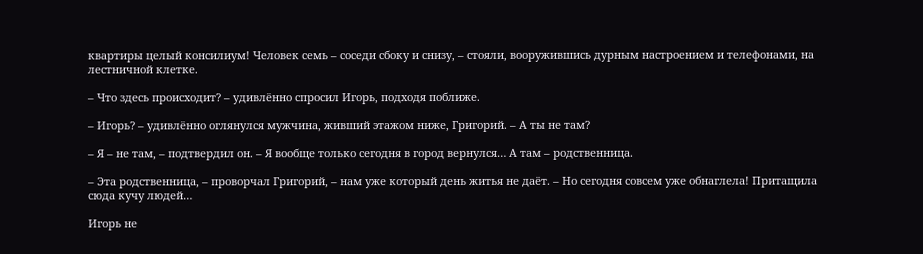квартиры целый консилиум! Человек семь – соседи сбоку и снизу, – стояли, вооружившись дурным настроением и телефонами, на лестничной клетке.

– Что здесь происходит? – удивлённо спросил Игорь, подходя поближе.

– Игорь? – удивлённо оглянулся мужчина, живший этажом ниже, Григорий. – А ты не там?

– Я – не там, – подтвердил он. – Я вообще только сегодня в город вернулся… А там – родственница.

– Эта родственница, – проворчал Григорий, – нам уже который день житья не даёт. – Но сегодня совсем уже обнаглела! Притащила сюда кучу людей…

Игорь не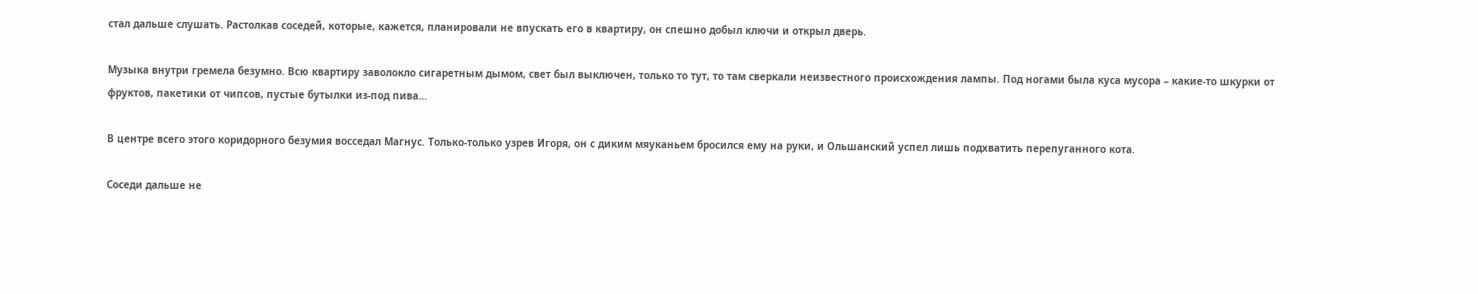стал дальше слушать. Растолкав соседей, которые, кажется, планировали не впускать его в квартиру, он спешно добыл ключи и открыл дверь.

Музыка внутри гремела безумно. Всю квартиру заволокло сигаретным дымом, свет был выключен, только то тут, то там сверкали неизвестного происхождения лампы. Под ногами была куса мусора – какие-то шкурки от фруктов, пакетики от чипсов, пустые бутылки из-под пива…

В центре всего этого коридорного безумия восседал Магнус. Только-только узрев Игоря, он с диким мяуканьем бросился ему на руки, и Ольшанский успел лишь подхватить перепуганного кота.

Соседи дальше не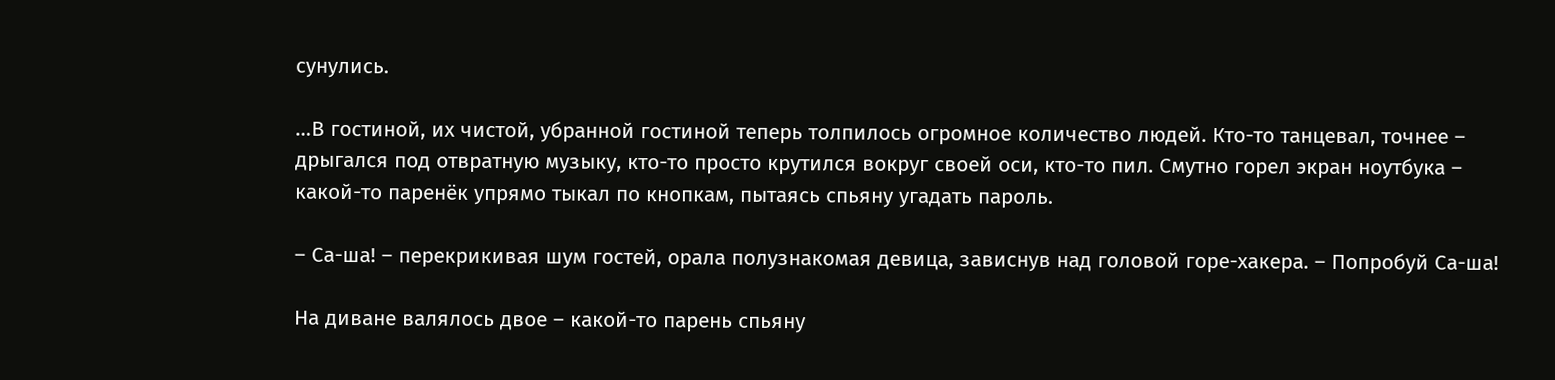сунулись.

…В гостиной, их чистой, убранной гостиной теперь толпилось огромное количество людей. Кто-то танцевал, точнее – дрыгался под отвратную музыку, кто-то просто крутился вокруг своей оси, кто-то пил. Смутно горел экран ноутбука – какой-то паренёк упрямо тыкал по кнопкам, пытаясь спьяну угадать пароль.

– Са-ша! – перекрикивая шум гостей, орала полузнакомая девица, зависнув над головой горе-хакера. – Попробуй Са-ша!

На диване валялось двое – какой-то парень спьяну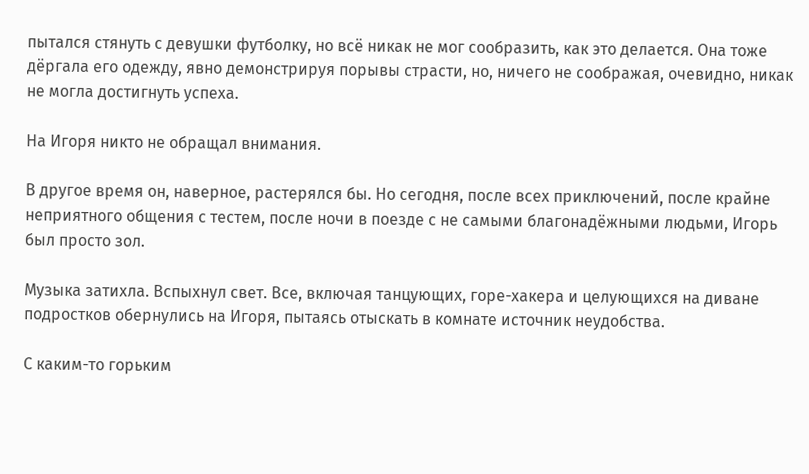пытался стянуть с девушки футболку, но всё никак не мог сообразить, как это делается. Она тоже дёргала его одежду, явно демонстрируя порывы страсти, но, ничего не соображая, очевидно, никак не могла достигнуть успеха.

На Игоря никто не обращал внимания.

В другое время он, наверное, растерялся бы. Но сегодня, после всех приключений, после крайне неприятного общения с тестем, после ночи в поезде с не самыми благонадёжными людьми, Игорь был просто зол.

Музыка затихла. Вспыхнул свет. Все, включая танцующих, горе-хакера и целующихся на диване подростков обернулись на Игоря, пытаясь отыскать в комнате источник неудобства.

С каким-то горьким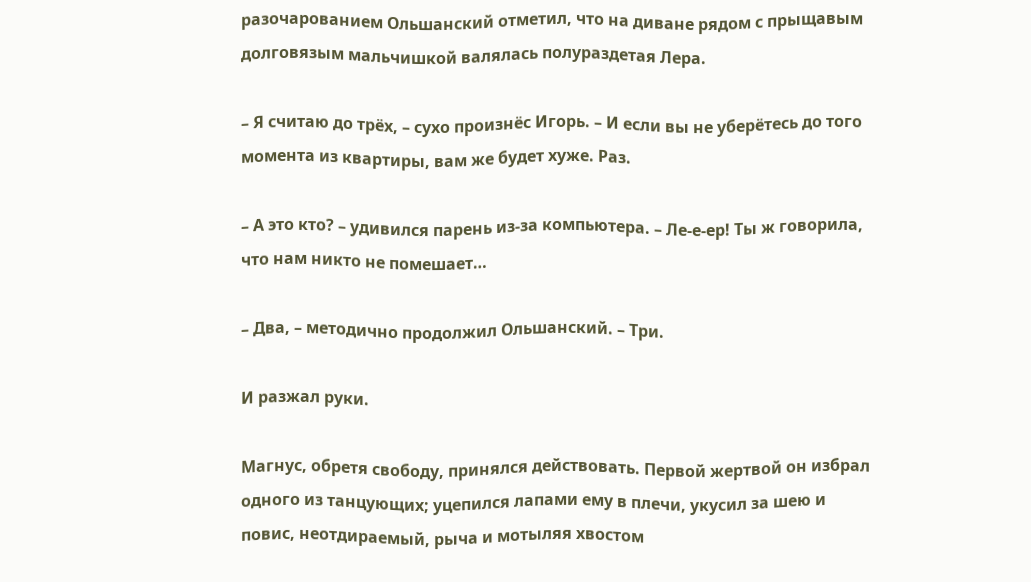разочарованием Ольшанский отметил, что на диване рядом с прыщавым долговязым мальчишкой валялась полураздетая Лера.

– Я считаю до трёх, – сухо произнёс Игорь. – И если вы не уберётесь до того момента из квартиры, вам же будет хуже. Раз.

– А это кто? – удивился парень из-за компьютера. – Ле-е-ер! Ты ж говорила, что нам никто не помешает…

– Два, – методично продолжил Ольшанский. – Три.

И разжал руки.

Магнус, обретя свободу, принялся действовать. Первой жертвой он избрал одного из танцующих; уцепился лапами ему в плечи, укусил за шею и повис, неотдираемый, рыча и мотыляя хвостом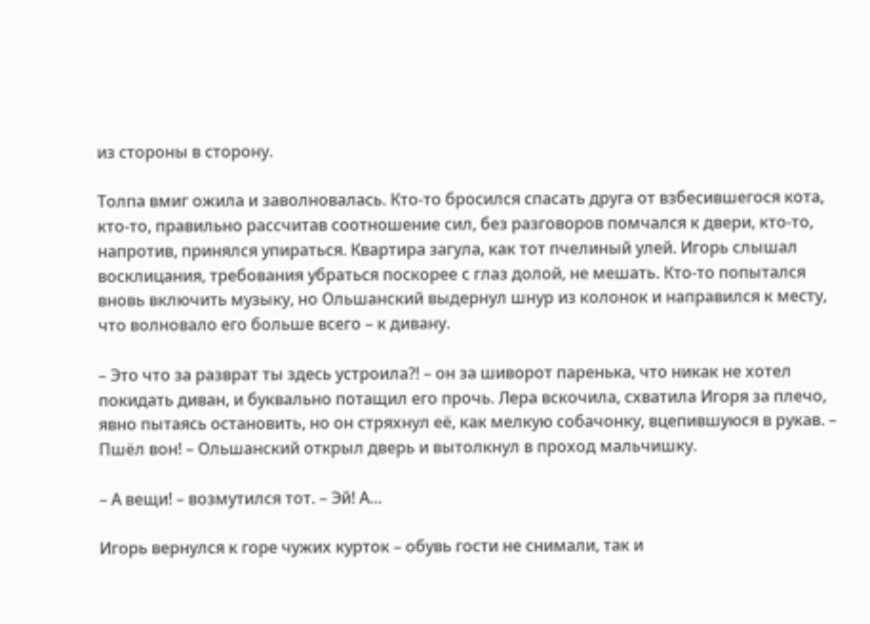из стороны в сторону.

Толпа вмиг ожила и заволновалась. Кто-то бросился спасать друга от взбесившегося кота, кто-то, правильно рассчитав соотношение сил, без разговоров помчался к двери, кто-то, напротив, принялся упираться. Квартира загула, как тот пчелиный улей. Игорь слышал восклицания, требования убраться поскорее с глаз долой, не мешать. Кто-то попытался вновь включить музыку, но Ольшанский выдернул шнур из колонок и направился к месту, что волновало его больше всего – к дивану.

– Это что за разврат ты здесь устроила?! – он за шиворот паренька, что никак не хотел покидать диван, и буквально потащил его прочь. Лера вскочила, схватила Игоря за плечо, явно пытаясь остановить, но он стряхнул её, как мелкую собачонку, вцепившуюся в рукав. – Пшёл вон! – Ольшанский открыл дверь и вытолкнул в проход мальчишку.

– А вещи! – возмутился тот. – Эй! А…

Игорь вернулся к горе чужих курток – обувь гости не снимали, так и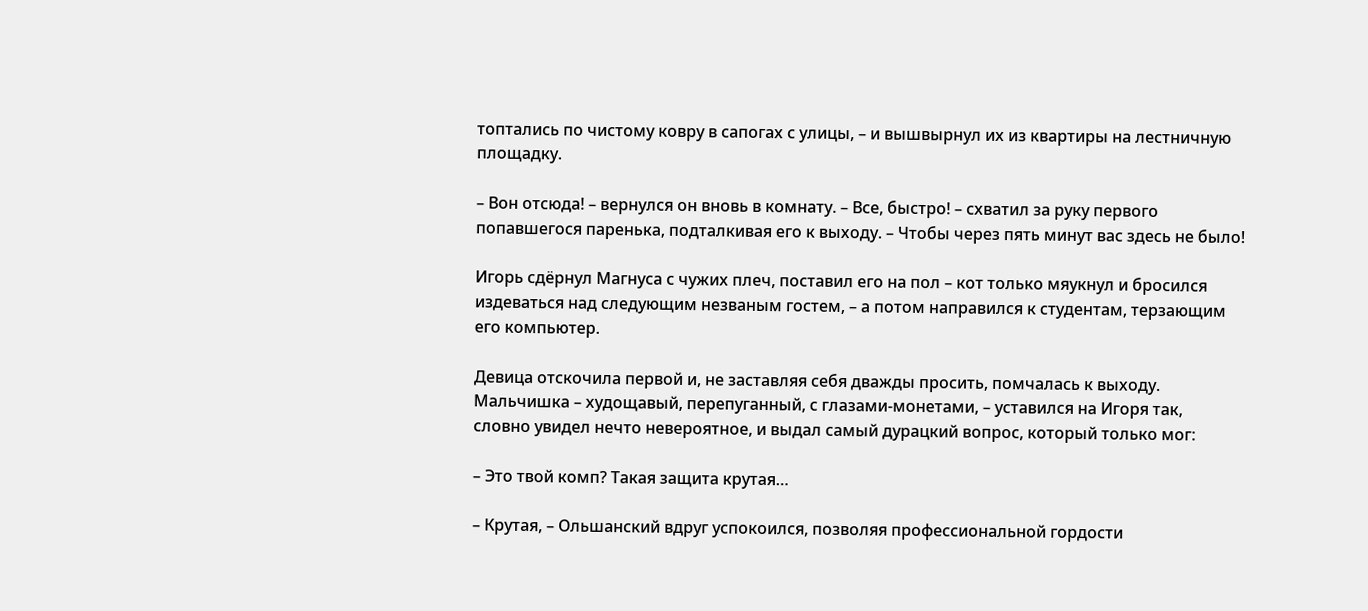топтались по чистому ковру в сапогах с улицы, – и вышвырнул их из квартиры на лестничную площадку.

– Вон отсюда! – вернулся он вновь в комнату. – Все, быстро! – схватил за руку первого попавшегося паренька, подталкивая его к выходу. – Чтобы через пять минут вас здесь не было!

Игорь сдёрнул Магнуса с чужих плеч, поставил его на пол – кот только мяукнул и бросился издеваться над следующим незваным гостем, – а потом направился к студентам, терзающим его компьютер.

Девица отскочила первой и, не заставляя себя дважды просить, помчалась к выходу. Мальчишка – худощавый, перепуганный, с глазами-монетами, – уставился на Игоря так, словно увидел нечто невероятное, и выдал самый дурацкий вопрос, который только мог:

– Это твой комп? Такая защита крутая…

– Крутая, – Ольшанский вдруг успокоился, позволяя профессиональной гордости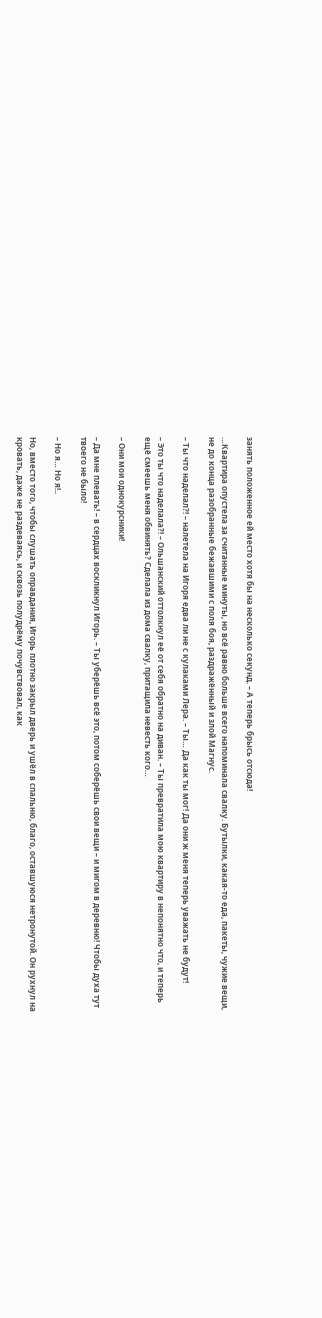занять положенное ей место хотя бы на несколько секунд. – А теперь брысь отсюда!

…Квартира опустела за считанные минуты, но всё равно больше всего напоминала свалку. Бутылки, какая-то еда, пакеты, чужие вещи, не до конца разобранные бежавшими с поля боя, раздражённый и злой Магнус.

– Ты что наделал?! – налетела на Игоря едва ли не с кулаками Лера. – Ты… Да как ты мог! Да они ж меня теперь уважать не будут!

– Это ты что наделала?! – Ольшанский оттолкнул её от себя обратно на диван. – Ты превратила мою квартиру в непонятно что, и теперь ещё смеешь меня обвинять? Сделала из дома свалку, притащила невесть кого…

– Они мои однокурсники!

– Да мне плевать! – в сердцах воскликнул Игорь. – Ты уберёшь всё это, потом соберёшь свои вещи – и мигом в деревню! Чтобы духа тут твоего не было!

– Но я… Но я!..

Но, вместо того, чтобы слушать оправдания, Игорь плотно закрыл дверь и ушёл в спальню, благо, оставшуюся нетронутой. Он рухнул на кровать, даже не раздеваясь, и сквозь полудрёму почувствовал, как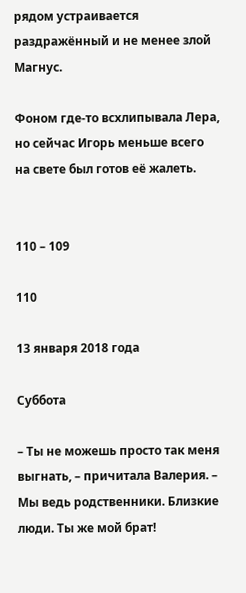рядом устраивается раздражённый и не менее злой Магнус.

Фоном где-то всхлипывала Лера, но сейчас Игорь меньше всего на свете был готов её жалеть.


110 – 109

110

13 января 2018 года

Суббота

– Ты не можешь просто так меня выгнать, – причитала Валерия. – Мы ведь родственники. Близкие люди. Ты же мой брат!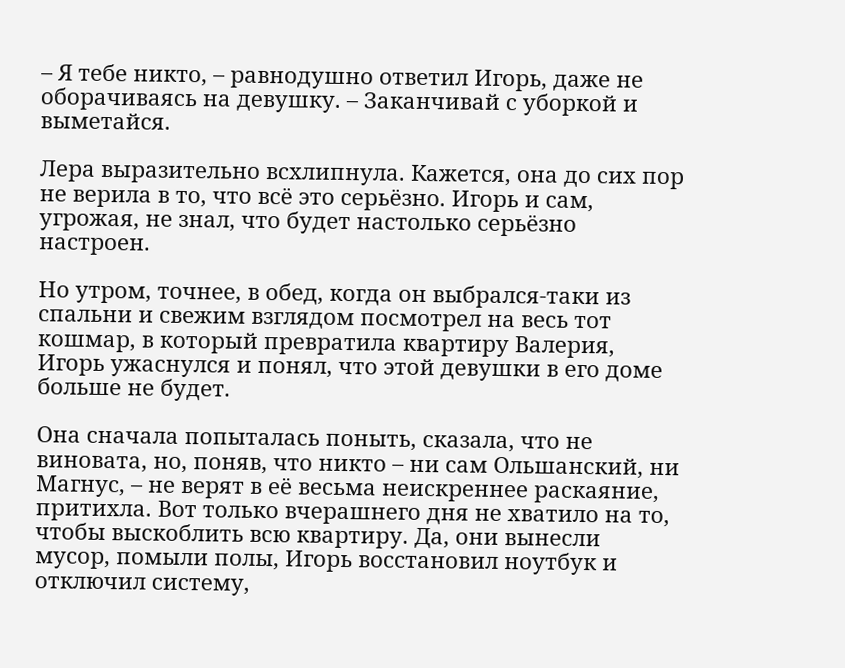– Я тебе никто, – равнодушно ответил Игорь, даже не оборачиваясь на девушку. – Заканчивай с уборкой и выметайся.

Лера выразительно всхлипнула. Кажется, она до сих пор не верила в то, что всё это серьёзно. Игорь и сам, угрожая, не знал, что будет настолько серьёзно настроен.

Но утром, точнее, в обед, когда он выбрался-таки из спальни и свежим взглядом посмотрел на весь тот кошмар, в который превратила квартиру Валерия, Игорь ужаснулся и понял, что этой девушки в его доме больше не будет.

Она сначала попыталась поныть, сказала, что не виновата, но, поняв, что никто – ни сам Ольшанский, ни Магнус, – не верят в её весьма неискреннее раскаяние, притихла. Вот только вчерашнего дня не хватило на то, чтобы выскоблить всю квартиру. Да, они вынесли мусор, помыли полы, Игорь восстановил ноутбук и отключил систему,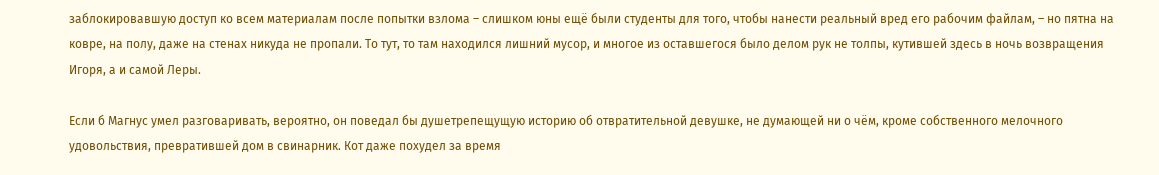заблокировавшую доступ ко всем материалам после попытки взлома – слишком юны ещё были студенты для того, чтобы нанести реальный вред его рабочим файлам, – но пятна на ковре, на полу, даже на стенах никуда не пропали. То тут, то там находился лишний мусор, и многое из оставшегося было делом рук не толпы, кутившей здесь в ночь возвращения Игоря, а и самой Леры.

Если б Магнус умел разговаривать, вероятно, он поведал бы душетрепещущую историю об отвратительной девушке, не думающей ни о чём, кроме собственного мелочного удовольствия, превратившей дом в свинарник. Кот даже похудел за время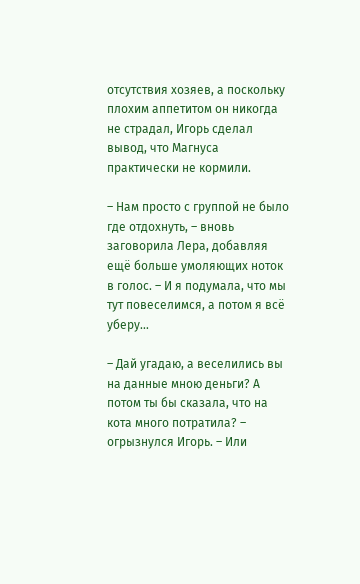отсутствия хозяев, а поскольку плохим аппетитом он никогда не страдал, Игорь сделал вывод, что Магнуса практически не кормили.

– Нам просто с группой не было где отдохнуть, – вновь заговорила Лера, добавляя ещё больше умоляющих ноток в голос. – И я подумала, что мы тут повеселимся, а потом я всё уберу…

– Дай угадаю, а веселились вы на данные мною деньги? А потом ты бы сказала, что на кота много потратила? – огрызнулся Игорь. – Или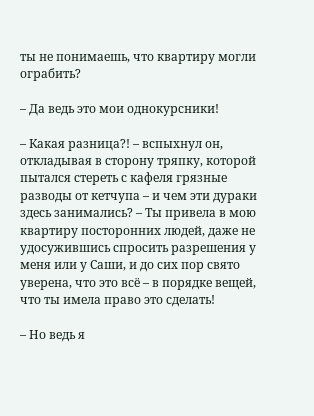ты не понимаешь, что квартиру могли ограбить?

– Да ведь это мои однокурсники!

– Какая разница?! – вспыхнул он, откладывая в сторону тряпку, которой пытался стереть с кафеля грязные разводы от кетчупа – и чем эти дураки здесь занимались? – Ты привела в мою квартиру посторонних людей, даже не удосужившись спросить разрешения у меня или у Саши, и до сих пор свято уверена, что это всё – в порядке вещей, что ты имела право это сделать!

– Но ведь я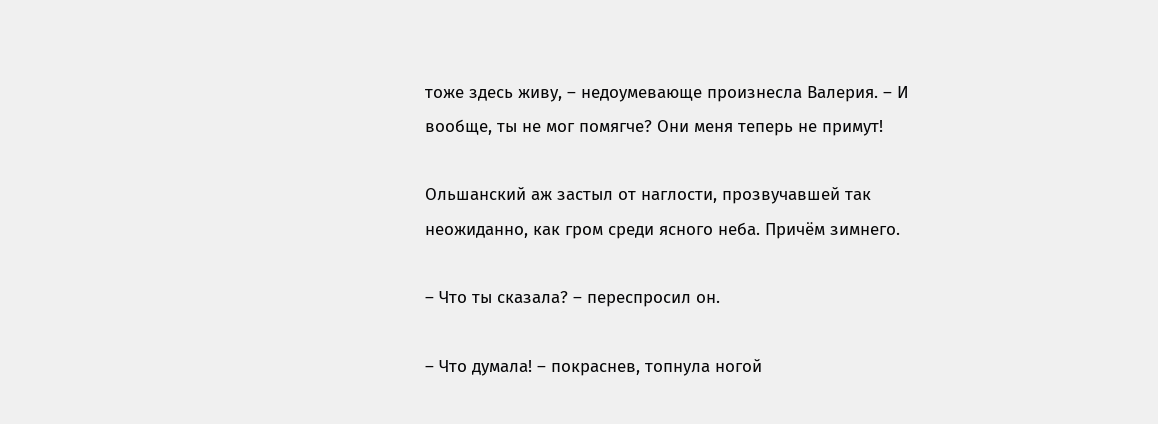тоже здесь живу, – недоумевающе произнесла Валерия. – И вообще, ты не мог помягче? Они меня теперь не примут!

Ольшанский аж застыл от наглости, прозвучавшей так неожиданно, как гром среди ясного неба. Причём зимнего.

– Что ты сказала? – переспросил он.

– Что думала! – покраснев, топнула ногой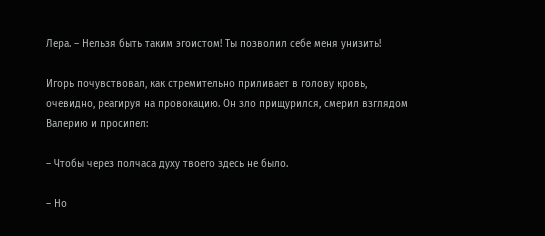Лера. – Нельзя быть таким эгоистом! Ты позволил себе меня унизить!

Игорь почувствовал, как стремительно приливает в голову кровь, очевидно, реагируя на провокацию. Он зло прищурился, смерил взглядом Валерию и просипел:

– Чтобы через полчаса духу твоего здесь не было.

– Но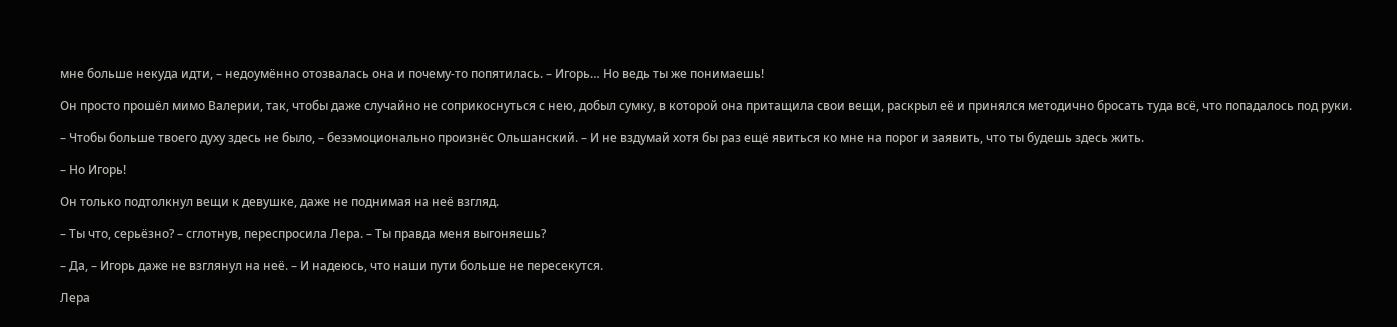мне больше некуда идти, – недоумённо отозвалась она и почему-то попятилась. – Игорь… Но ведь ты же понимаешь!

Он просто прошёл мимо Валерии, так, чтобы даже случайно не соприкоснуться с нею, добыл сумку, в которой она притащила свои вещи, раскрыл её и принялся методично бросать туда всё, что попадалось под руки.

– Чтобы больше твоего духу здесь не было, – безэмоционально произнёс Ольшанский. – И не вздумай хотя бы раз ещё явиться ко мне на порог и заявить, что ты будешь здесь жить.

– Но Игорь!

Он только подтолкнул вещи к девушке, даже не поднимая на неё взгляд.

– Ты что, серьёзно? – сглотнув, переспросила Лера. – Ты правда меня выгоняешь?

– Да, – Игорь даже не взглянул на неё. – И надеюсь, что наши пути больше не пересекутся.

Лера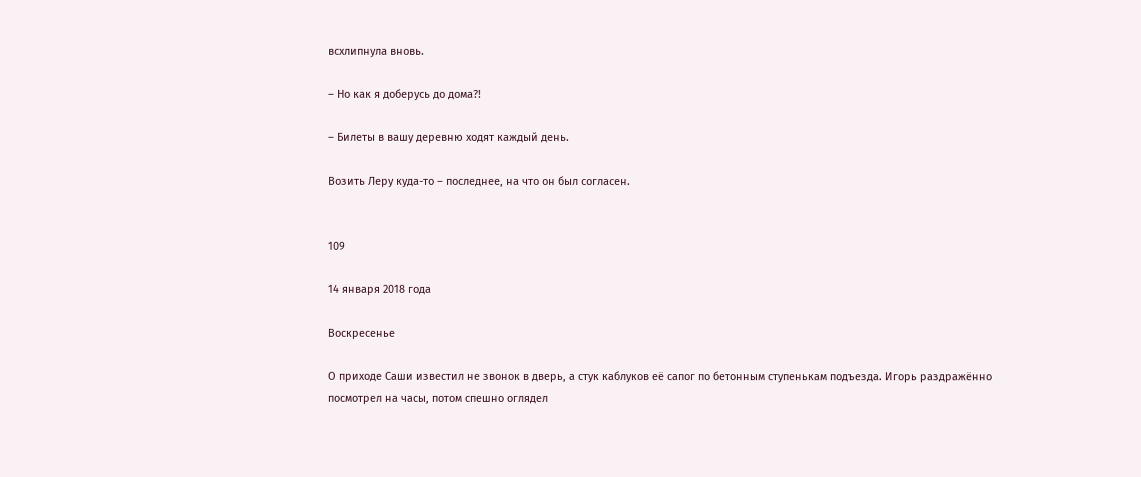всхлипнула вновь.

– Но как я доберусь до дома?!

– Билеты в вашу деревню ходят каждый день.

Возить Леру куда-то – последнее, на что он был согласен.


109

14 января 2018 года

Воскресенье

О приходе Саши известил не звонок в дверь, а стук каблуков её сапог по бетонным ступенькам подъезда. Игорь раздражённо посмотрел на часы, потом спешно оглядел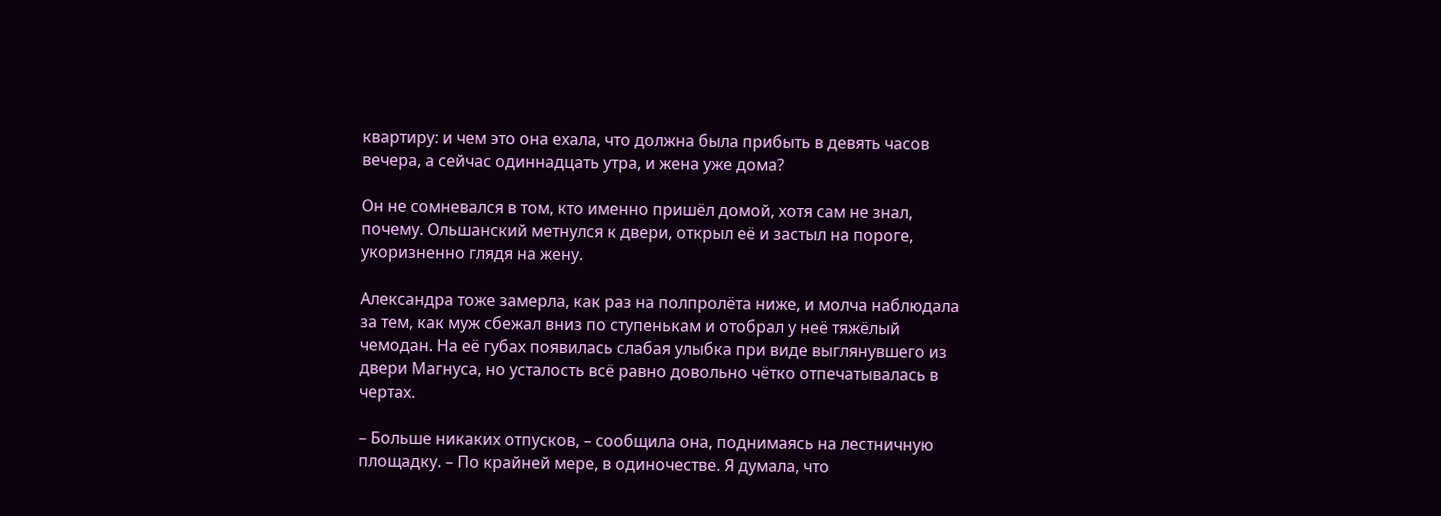квартиру: и чем это она ехала, что должна была прибыть в девять часов вечера, а сейчас одиннадцать утра, и жена уже дома?

Он не сомневался в том, кто именно пришёл домой, хотя сам не знал, почему. Ольшанский метнулся к двери, открыл её и застыл на пороге, укоризненно глядя на жену.

Александра тоже замерла, как раз на полпролёта ниже, и молча наблюдала за тем, как муж сбежал вниз по ступенькам и отобрал у неё тяжёлый чемодан. На её губах появилась слабая улыбка при виде выглянувшего из двери Магнуса, но усталость всё равно довольно чётко отпечатывалась в чертах.

– Больше никаких отпусков, – сообщила она, поднимаясь на лестничную площадку. – По крайней мере, в одиночестве. Я думала, что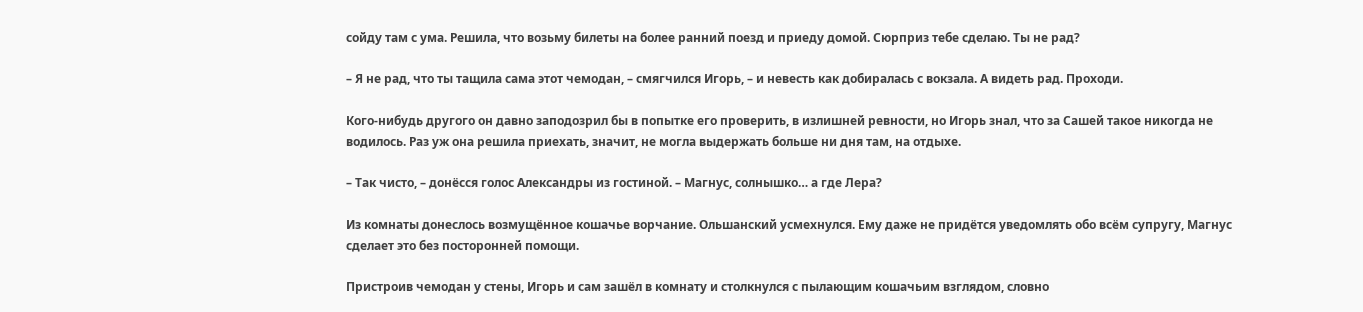сойду там с ума. Решила, что возьму билеты на более ранний поезд и приеду домой. Сюрприз тебе сделаю. Ты не рад?

– Я не рад, что ты тащила сама этот чемодан, – смягчился Игорь, – и невесть как добиралась с вокзала. А видеть рад. Проходи.

Кого-нибудь другого он давно заподозрил бы в попытке его проверить, в излишней ревности, но Игорь знал, что за Сашей такое никогда не водилось. Раз уж она решила приехать, значит, не могла выдержать больше ни дня там, на отдыхе.

– Так чисто, – донёсся голос Александры из гостиной. – Магнус, солнышко… а где Лера?

Из комнаты донеслось возмущённое кошачье ворчание. Ольшанский усмехнулся. Ему даже не придётся уведомлять обо всём супругу, Магнус сделает это без посторонней помощи.

Пристроив чемодан у стены, Игорь и сам зашёл в комнату и столкнулся с пылающим кошачьим взглядом, словно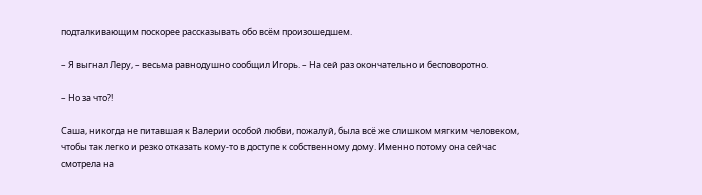подталкивающим поскорее рассказывать обо всём произошедшем.

– Я выгнал Леру, – весьма равнодушно сообщил Игорь. – На сей раз окончательно и бесповоротно.

– Но за что?!

Саша, никогда не питавшая к Валерии особой любви, пожалуй, была всё же слишком мягким человеком, чтобы так легко и резко отказать кому-то в доступе к собственному дому. Именно потому она сейчас смотрела на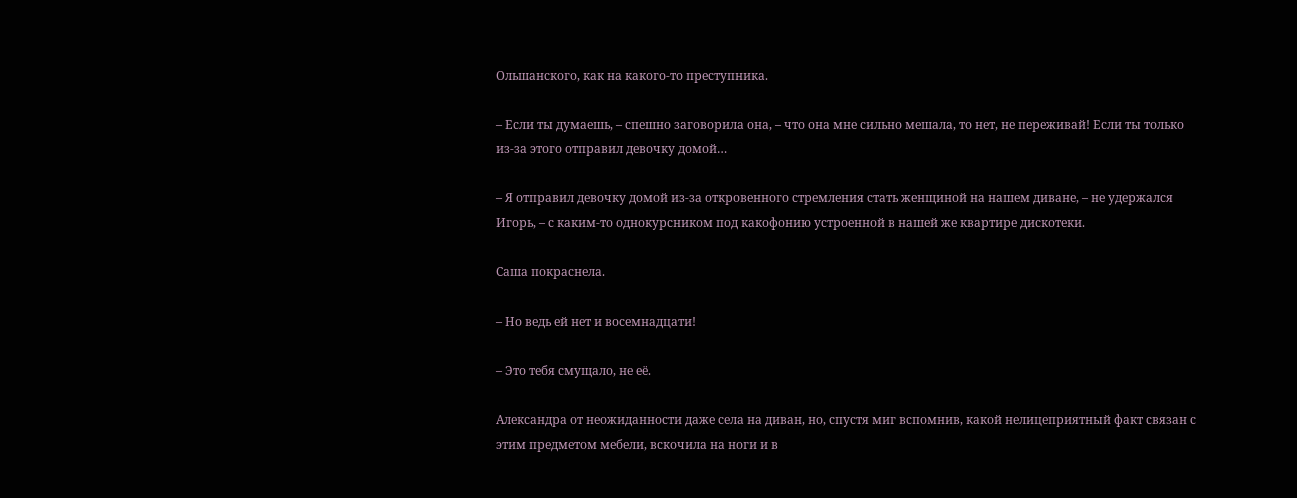Ольшанского, как на какого-то преступника.

– Если ты думаешь, – спешно заговорила она, – что она мне сильно мешала, то нет, не переживай! Если ты только из-за этого отправил девочку домой…

– Я отправил девочку домой из-за откровенного стремления стать женщиной на нашем диване, – не удержался Игорь, – с каким-то однокурсником под какофонию устроенной в нашей же квартире дискотеки.

Саша покраснела.

– Но ведь ей нет и восемнадцати!

– Это тебя смущало, не её.

Александра от неожиданности даже села на диван, но, спустя миг вспомнив, какой нелицеприятный факт связан с этим предметом мебели, вскочила на ноги и в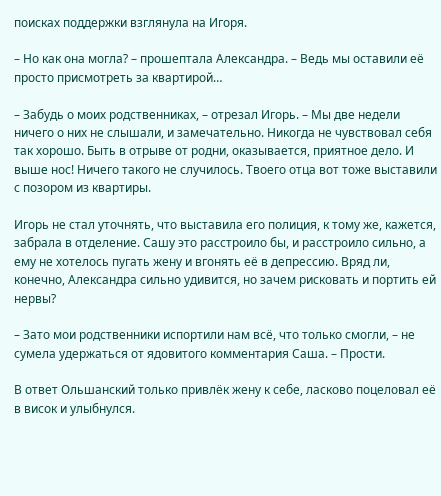поисках поддержки взглянула на Игоря.

– Но как она могла? – прошептала Александра. – Ведь мы оставили её просто присмотреть за квартирой…

– Забудь о моих родственниках, – отрезал Игорь. – Мы две недели ничего о них не слышали, и замечательно. Никогда не чувствовал себя так хорошо. Быть в отрыве от родни, оказывается, приятное дело. И выше нос! Ничего такого не случилось. Твоего отца вот тоже выставили с позором из квартиры.

Игорь не стал уточнять, что выставила его полиция, к тому же, кажется, забрала в отделение. Сашу это расстроило бы, и расстроило сильно, а ему не хотелось пугать жену и вгонять её в депрессию. Вряд ли, конечно, Александра сильно удивится, но зачем рисковать и портить ей нервы?

– Зато мои родственники испортили нам всё, что только смогли, – не сумела удержаться от ядовитого комментария Саша. – Прости.

В ответ Ольшанский только привлёк жену к себе, ласково поцеловал её в висок и улыбнулся.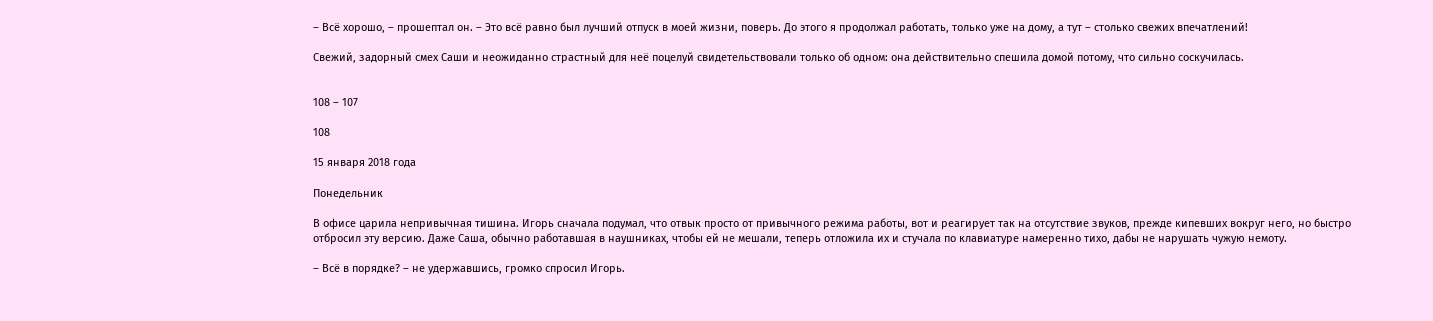– Всё хорошо, – прошептал он. – Это всё равно был лучший отпуск в моей жизни, поверь. До этого я продолжал работать, только уже на дому, а тут – столько свежих впечатлений!

Свежий, задорный смех Саши и неожиданно страстный для неё поцелуй свидетельствовали только об одном: она действительно спешила домой потому, что сильно соскучилась.


108 – 107

108

15 января 2018 года

Понедельник

В офисе царила непривычная тишина. Игорь сначала подумал, что отвык просто от привычного режима работы, вот и реагирует так на отсутствие звуков, прежде кипевших вокруг него, но быстро отбросил эту версию. Даже Саша, обычно работавшая в наушниках, чтобы ей не мешали, теперь отложила их и стучала по клавиатуре намеренно тихо, дабы не нарушать чужую немоту.

– Всё в порядке? – не удержавшись, громко спросил Игорь.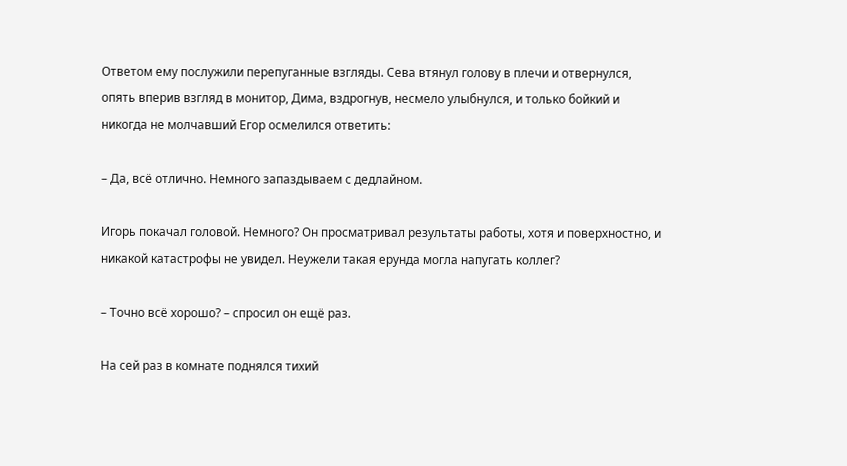Ответом ему послужили перепуганные взгляды. Сева втянул голову в плечи и отвернулся, опять вперив взгляд в монитор, Дима, вздрогнув, несмело улыбнулся, и только бойкий и никогда не молчавший Егор осмелился ответить:

– Да, всё отлично. Немного запаздываем с дедлайном.

Игорь покачал головой. Немного? Он просматривал результаты работы, хотя и поверхностно, и никакой катастрофы не увидел. Неужели такая ерунда могла напугать коллег?

– Точно всё хорошо? – спросил он ещё раз.

На сей раз в комнате поднялся тихий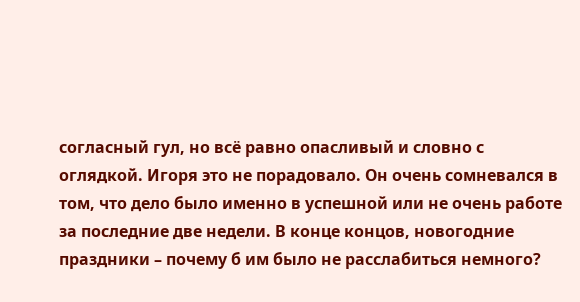согласный гул, но всё равно опасливый и словно с оглядкой. Игоря это не порадовало. Он очень сомневался в том, что дело было именно в успешной или не очень работе за последние две недели. В конце концов, новогодние праздники – почему б им было не расслабиться немного?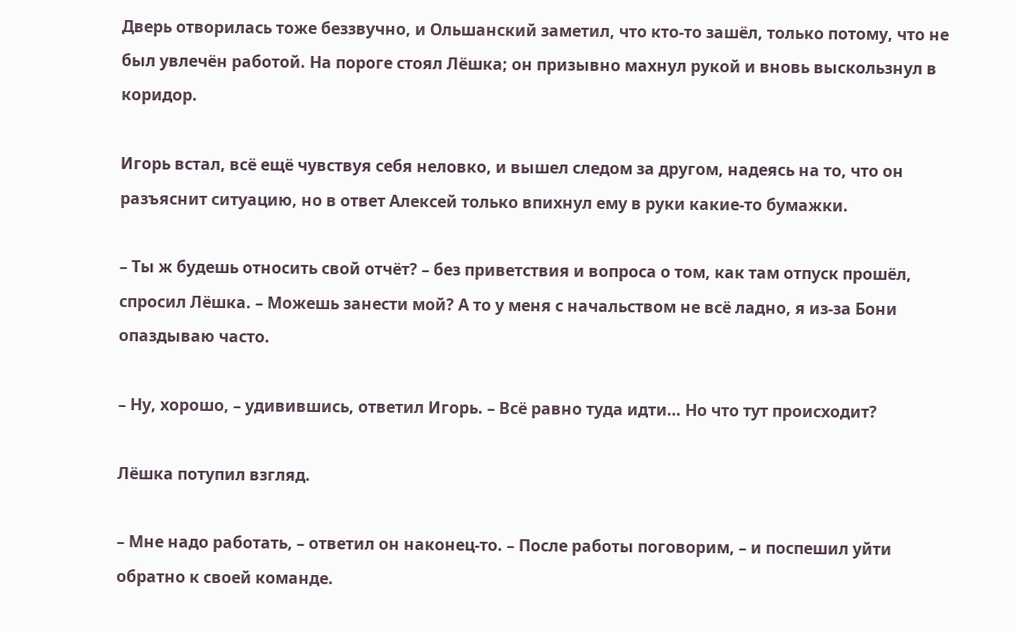Дверь отворилась тоже беззвучно, и Ольшанский заметил, что кто-то зашёл, только потому, что не был увлечён работой. На пороге стоял Лёшка; он призывно махнул рукой и вновь выскользнул в коридор.

Игорь встал, всё ещё чувствуя себя неловко, и вышел следом за другом, надеясь на то, что он разъяснит ситуацию, но в ответ Алексей только впихнул ему в руки какие-то бумажки.

– Ты ж будешь относить свой отчёт? – без приветствия и вопроса о том, как там отпуск прошёл, спросил Лёшка. – Можешь занести мой? А то у меня с начальством не всё ладно, я из-за Бони опаздываю часто.

– Ну, хорошо, – удивившись, ответил Игорь. – Всё равно туда идти… Но что тут происходит?

Лёшка потупил взгляд.

– Мне надо работать, – ответил он наконец-то. – После работы поговорим, – и поспешил уйти обратно к своей команде.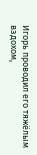Игорь проводил его тяжёлым вздохом,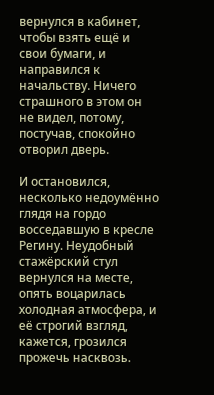вернулся в кабинет, чтобы взять ещё и свои бумаги, и направился к начальству. Ничего страшного в этом он не видел, потому, постучав, спокойно отворил дверь.

И остановился, несколько недоумённо глядя на гордо восседавшую в кресле Регину. Неудобный стажёрский стул вернулся на месте, опять воцарилась холодная атмосфера, и её строгий взгляд, кажется, грозился прожечь насквозь.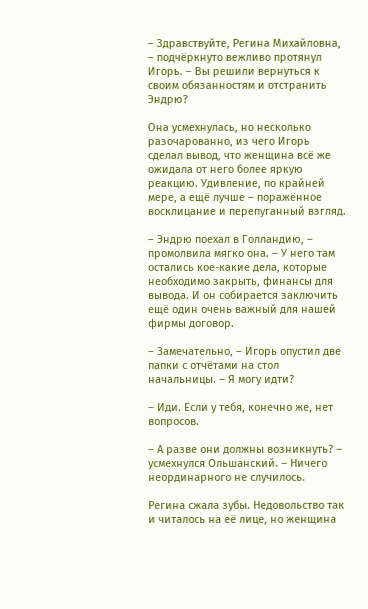– Здравствуйте, Регина Михайловна, – подчёркнуто вежливо протянул Игорь. – Вы решили вернуться к своим обязанностям и отстранить Эндрю?

Она усмехнулась, но несколько разочарованно, из чего Игорь сделал вывод, что женщина всё же ожидала от него более яркую реакцию. Удивление, по крайней мере, а ещё лучше – поражённое восклицание и перепуганный взгляд.

– Эндрю поехал в Голландию, – промолвила мягко она. – У него там остались кое-какие дела, которые необходимо закрыть, финансы для вывода. И он собирается заключить ещё один очень важный для нашей фирмы договор.

– Замечательно, – Игорь опустил две папки с отчётами на стол начальницы. – Я могу идти?

– Иди. Если у тебя, конечно же, нет вопросов.

– А разве они должны возникнуть? – усмехнулся Ольшанский. – Ничего неординарного не случилось.

Регина сжала зубы. Недовольство так и читалось на её лице, но женщина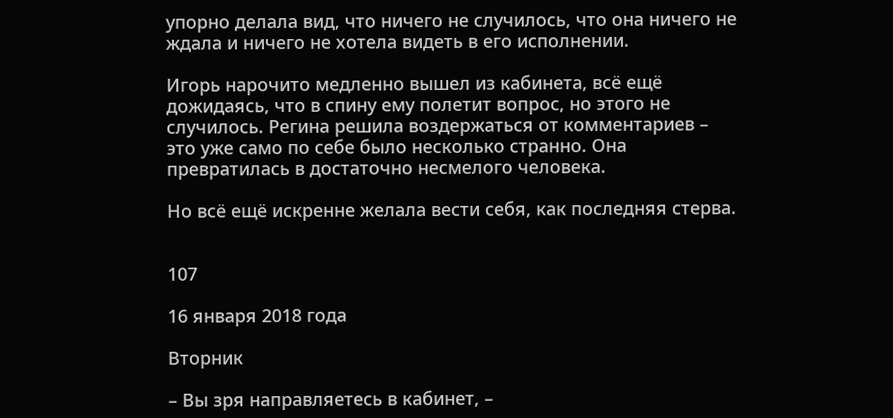упорно делала вид, что ничего не случилось, что она ничего не ждала и ничего не хотела видеть в его исполнении.

Игорь нарочито медленно вышел из кабинета, всё ещё дожидаясь, что в спину ему полетит вопрос, но этого не случилось. Регина решила воздержаться от комментариев – это уже само по себе было несколько странно. Она превратилась в достаточно несмелого человека.

Но всё ещё искренне желала вести себя, как последняя стерва.


107

16 января 2018 года

Вторник

– Вы зря направляетесь в кабинет, –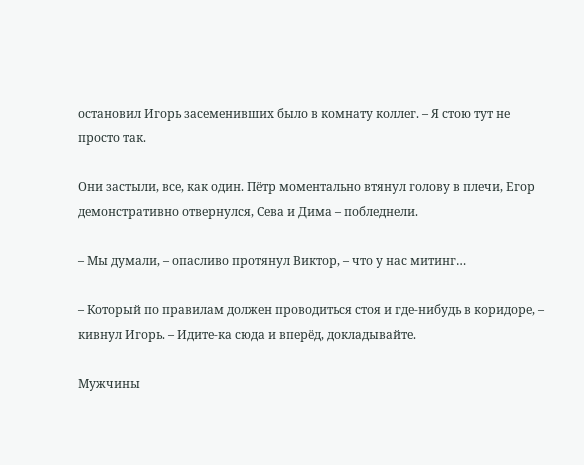остановил Игорь засеменивших было в комнату коллег. – Я стою тут не просто так.

Они застыли, все, как один. Пётр моментально втянул голову в плечи, Егор демонстративно отвернулся, Сева и Дима – побледнели.

– Мы думали, – опасливо протянул Виктор, – что у нас митинг…

– Который по правилам должен проводиться стоя и где-нибудь в коридоре, – кивнул Игорь. – Идите-ка сюда и вперёд, докладывайте.

Мужчины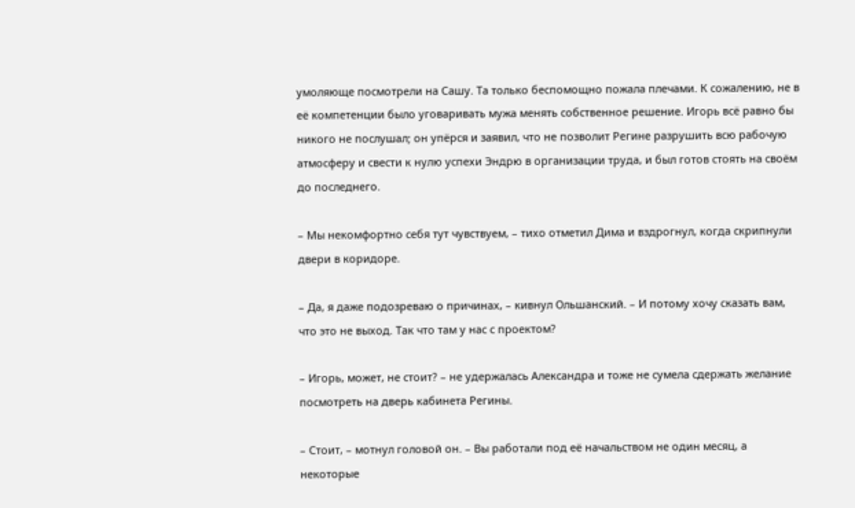умоляюще посмотрели на Сашу. Та только беспомощно пожала плечами. К сожалению, не в её компетенции было уговаривать мужа менять собственное решение. Игорь всё равно бы никого не послушал; он упёрся и заявил, что не позволит Регине разрушить всю рабочую атмосферу и свести к нулю успехи Эндрю в организации труда, и был готов стоять на своём до последнего.

– Мы некомфортно себя тут чувствуем, – тихо отметил Дима и вздрогнул, когда скрипнули двери в коридоре.

– Да, я даже подозреваю о причинах, – кивнул Ольшанский. – И потому хочу сказать вам, что это не выход. Так что там у нас с проектом?

– Игорь, может, не стоит? – не удержалась Александра и тоже не сумела сдержать желание посмотреть на дверь кабинета Регины.

– Стоит, – мотнул головой он. – Вы работали под её начальством не один месяц, а некоторые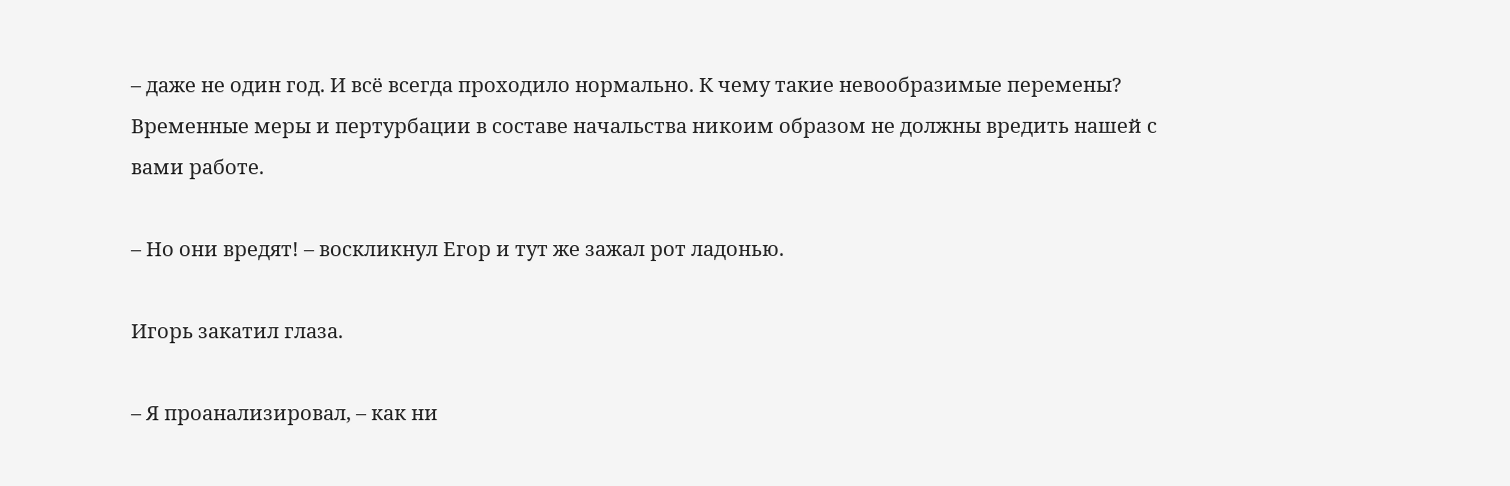– даже не один год. И всё всегда проходило нормально. К чему такие невообразимые перемены? Временные меры и пертурбации в составе начальства никоим образом не должны вредить нашей с вами работе.

– Но они вредят! – воскликнул Егор и тут же зажал рот ладонью.

Игорь закатил глаза.

– Я проанализировал, – как ни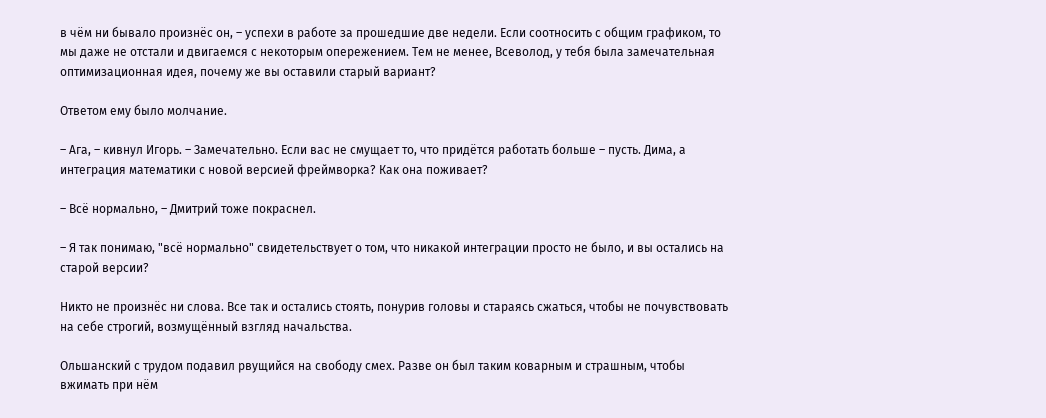в чём ни бывало произнёс он, – успехи в работе за прошедшие две недели. Если соотносить с общим графиком, то мы даже не отстали и двигаемся с некоторым опережением. Тем не менее, Всеволод, у тебя была замечательная оптимизационная идея, почему же вы оставили старый вариант?

Ответом ему было молчание.

– Ага, – кивнул Игорь. – Замечательно. Если вас не смущает то, что придётся работать больше – пусть. Дима, а интеграция математики с новой версией фреймворка? Как она поживает?

– Всё нормально, – Дмитрий тоже покраснел.

– Я так понимаю, "всё нормально" свидетельствует о том, что никакой интеграции просто не было, и вы остались на старой версии?

Никто не произнёс ни слова. Все так и остались стоять, понурив головы и стараясь сжаться, чтобы не почувствовать на себе строгий, возмущённый взгляд начальства.

Ольшанский с трудом подавил рвущийся на свободу смех. Разве он был таким коварным и страшным, чтобы вжимать при нём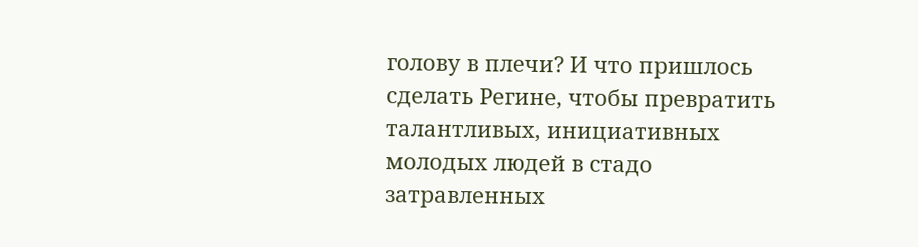голову в плечи? И что пришлось сделать Регине, чтобы превратить талантливых, инициативных молодых людей в стадо затравленных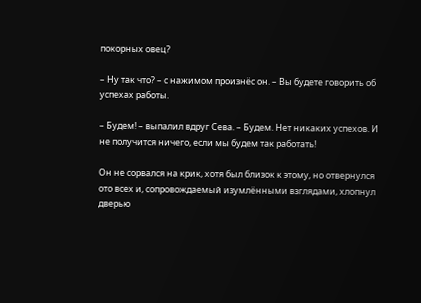покорных овец?

– Ну так что? – с нажимом произнёс он. – Вы будете говорить об успехах работы.

– Будем! – выпалил вдруг Сева. – Будем. Нет никаких успехов. И не получится ничего, если мы будем так работать!

Он не сорвался на крик, хотя был близок к этому, но отвернулся ото всех и, сопровождаемый изумлёнными взглядами, хлопнул дверью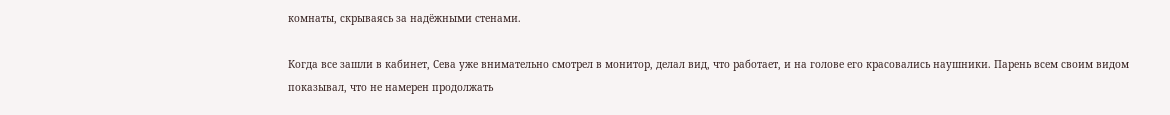комнаты, скрываясь за надёжными стенами.

Когда все зашли в кабинет, Сева уже внимательно смотрел в монитор, делал вид, что работает, и на голове его красовались наушники. Парень всем своим видом показывал, что не намерен продолжать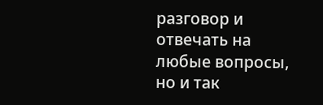разговор и отвечать на любые вопросы, но и так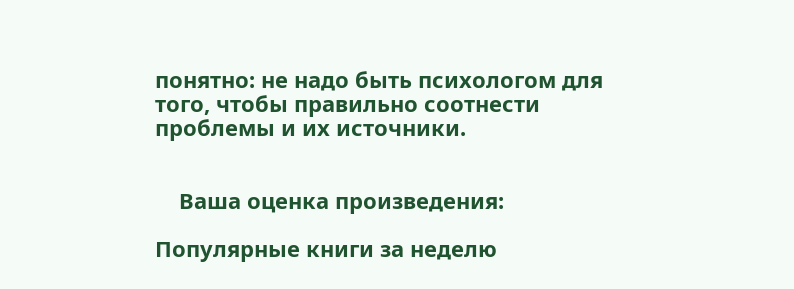понятно: не надо быть психологом для того, чтобы правильно соотнести проблемы и их источники.


    Ваша оценка произведения:

Популярные книги за неделю